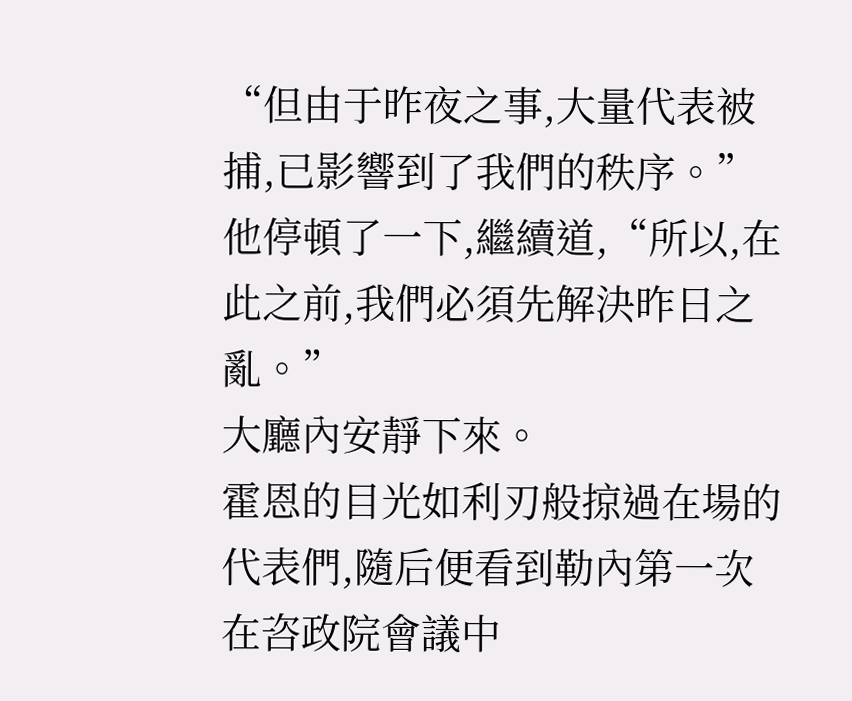“但由于昨夜之事,大量代表被捕,已影響到了我們的秩序。”他停頓了一下,繼續道,“所以,在此之前,我們必須先解決昨日之亂。”
大廳內安靜下來。
霍恩的目光如利刃般掠過在場的代表們,隨后便看到勒內第一次在咨政院會議中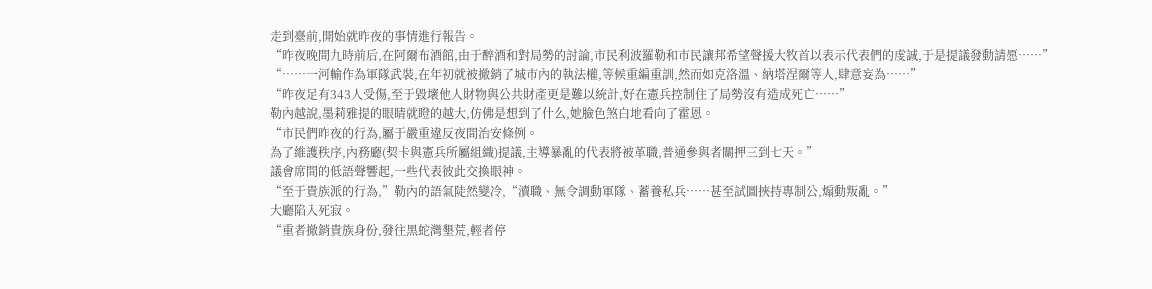走到臺前,開始就昨夜的事情進行報告。
“昨夜晚間九時前后,在阿爾布酒館,由于醉酒和對局勢的討論,市民利波羅勒和市民讓邦希望聲援大牧首以表示代表們的虔誠,于是提議發動請愿……”
“……一河輸作為軍隊武裝,在年初就被撤銷了城市內的執法權,等候重編重訓,然而如克洛溫、納塔涅爾等人,肆意妄為……”
“昨夜足有343人受傷,至于毀壞他人財物與公共財產更是難以統計,好在憲兵控制住了局勢沒有造成死亡……”
勒內越說,墨莉雅提的眼睛就瞪的越大,仿佛是想到了什么,她臉色煞白地看向了霍恩。
“市民們昨夜的行為,屬于嚴重違反夜間治安條例。
為了維護秩序,內務廳(契卡與憲兵所屬組織)提議,主導暴亂的代表將被革職,普通參與者關押三到七天。”
議會席間的低語聲響起,一些代表彼此交換眼神。
“至于貴族派的行為,”勒內的語氣陡然變冷,“瀆職、無令調動軍隊、蓄養私兵……甚至試圖挾持專制公,煽動叛亂。”
大廳陷入死寂。
“重者撤銷貴族身份,發往黑蛇灣墾荒,輕者停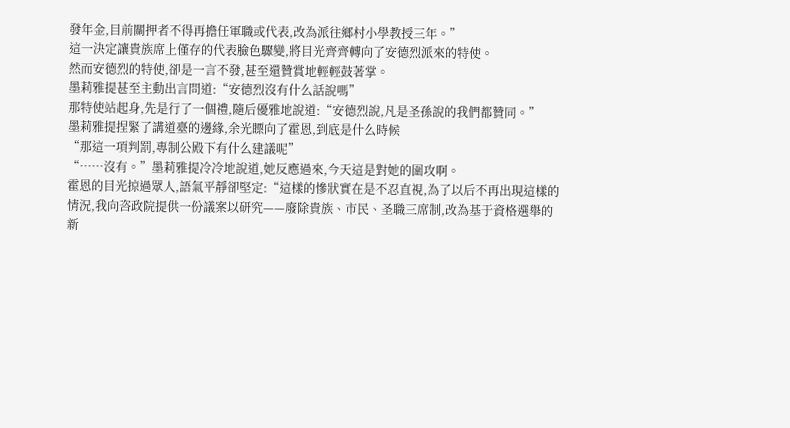發年金,目前關押者不得再擔任軍職或代表,改為派往鄉村小學教授三年。”
這一決定讓貴族席上僅存的代表臉色驟變,將目光齊齊轉向了安德烈派來的特使。
然而安德烈的特使,卻是一言不發,甚至還贊賞地輕輕鼓著掌。
墨莉雅提甚至主動出言問道:“安德烈沒有什么話說嗎”
那特使站起身,先是行了一個禮,隨后優雅地說道:“安德烈說,凡是圣孫說的我們都贊同。”
墨莉雅提捏緊了講道臺的邊緣,余光瞟向了霍恩,到底是什么時候
“那這一項判罰,專制公殿下有什么建議呢”
“……沒有。”墨莉雅提冷冷地說道,她反應過來,今天這是對她的圍攻啊。
霍恩的目光掠過眾人,語氣平靜卻堅定:“這樣的慘狀實在是不忍直視,為了以后不再出現這樣的情況,我向咨政院提供一份議案以研究——廢除貴族、市民、圣職三席制,改為基于資格選舉的新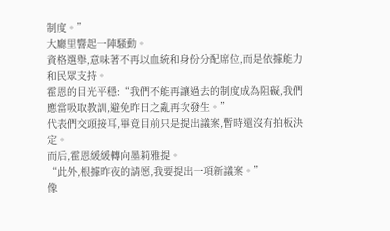制度。”
大廳里響起一陣騷動。
資格選舉,意味著不再以血統和身份分配席位,而是依據能力和民眾支持。
霍恩的目光平穩:“我們不能再讓過去的制度成為阻礙,我們應當吸取教訓,避免昨日之亂再次發生。”
代表們交頭接耳,畢竟目前只是提出議案,暫時還沒有拍板決定。
而后,霍恩緩緩轉向墨莉雅提。
“此外,根據昨夜的請愿,我要提出一項新議案。”
像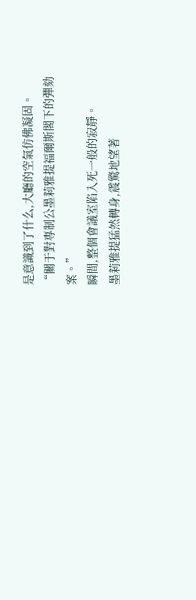是意識到了什么,大廳的空氣仿佛凝固。
“關于對專制公墨莉雅提福爾斯閣下的彈劾案。”
瞬間,整個會議室陷入死一般的寂靜。
墨莉雅提猛然轉身,震驚地望著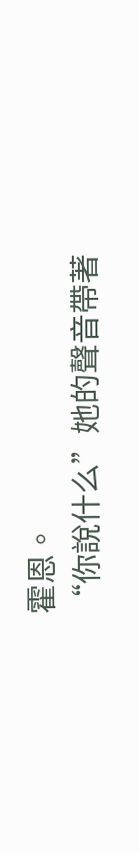霍恩。
“你說什么”她的聲音帶著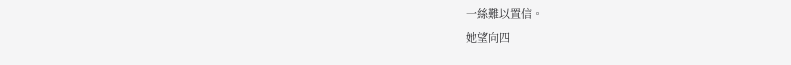一絲難以置信。
她望向四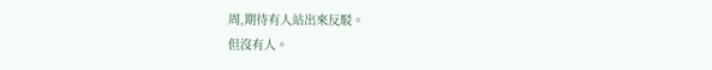周,期待有人站出來反駁。
但沒有人。